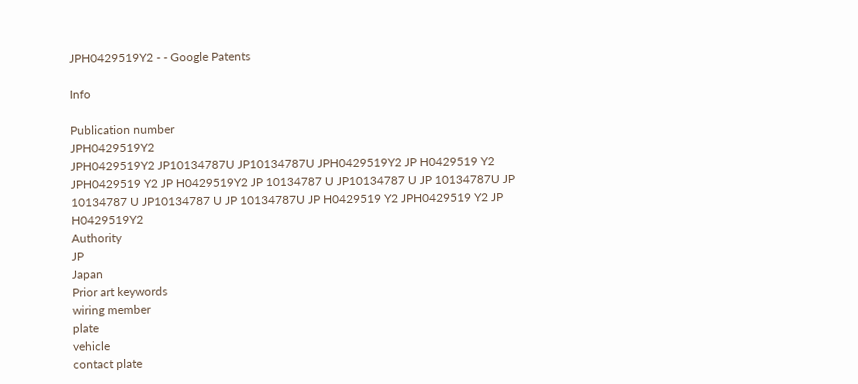JPH0429519Y2 - - Google Patents

Info

Publication number
JPH0429519Y2
JPH0429519Y2 JP10134787U JP10134787U JPH0429519Y2 JP H0429519 Y2 JPH0429519 Y2 JP H0429519Y2 JP 10134787 U JP10134787 U JP 10134787U JP 10134787 U JP10134787 U JP 10134787U JP H0429519 Y2 JPH0429519 Y2 JP H0429519Y2
Authority
JP
Japan
Prior art keywords
wiring member
plate
vehicle
contact plate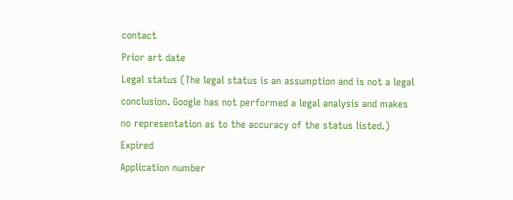contact
Prior art date
Legal status (The legal status is an assumption and is not a legal conclusion. Google has not performed a legal analysis and makes no representation as to the accuracy of the status listed.)
Expired
Application number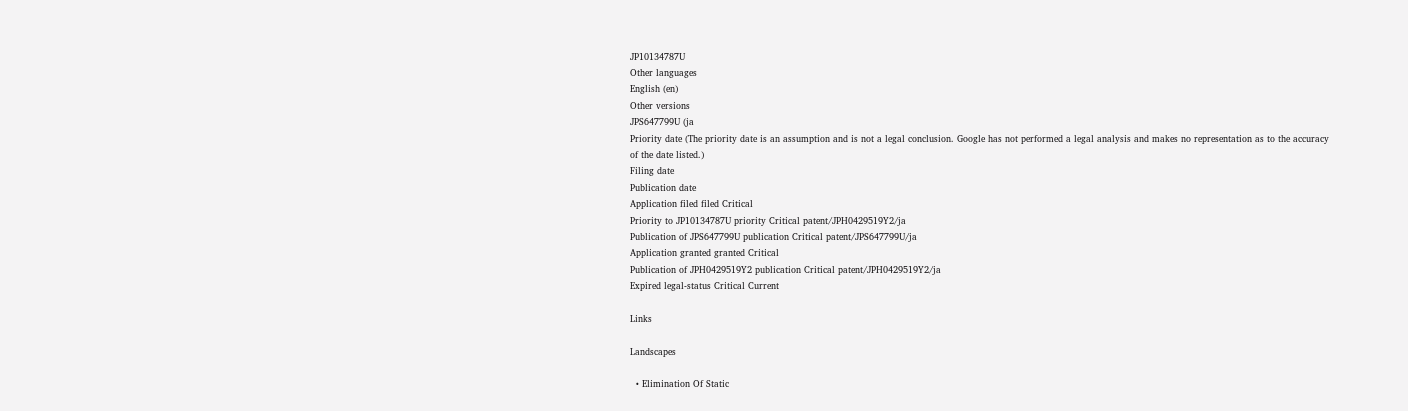JP10134787U
Other languages
English (en)
Other versions
JPS647799U (ja
Priority date (The priority date is an assumption and is not a legal conclusion. Google has not performed a legal analysis and makes no representation as to the accuracy of the date listed.)
Filing date
Publication date
Application filed filed Critical
Priority to JP10134787U priority Critical patent/JPH0429519Y2/ja
Publication of JPS647799U publication Critical patent/JPS647799U/ja
Application granted granted Critical
Publication of JPH0429519Y2 publication Critical patent/JPH0429519Y2/ja
Expired legal-status Critical Current

Links

Landscapes

  • Elimination Of Static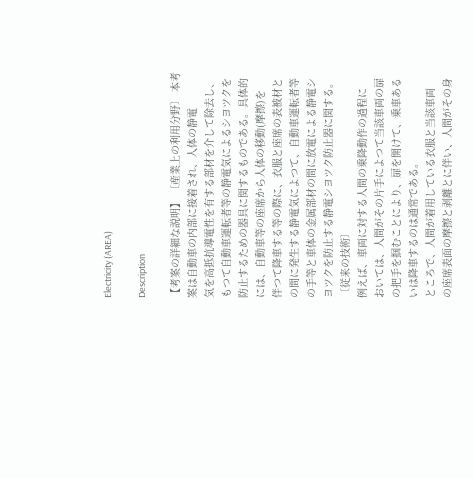Electricity (AREA)

Description

【考案の詳細な説明】 〔産業上の利用分野〕 本考案は自動車の内部に接着され、人体の静電
気を高抵抗導電性を有する部材を介して除去し、
もつて自動車運転者等の静電気によるシヨツクを
防止するための器具に関するものである。具体的
には、自動車等の座席から人体の移動(摩擦)を
伴つて降車する等の際に、衣服と座席の表被材と
の間に発生する静電気によつて、自動車運転者等
の手等と車体の金属部材の間に放電による静電シ
ヨツクを防止する静電シヨツク防止器に関する。
〔従来の技術〕
例えば、車両に対する人間の乗降動作の過程に
おいては、人間がその片手によつて当該車両の扉
の把手を掴むことにより、扉を開けて、乗車ある
いは降車するのは通常である。
ところで、人間が着用している衣服と当該車両
の座席表面の摩擦と剥離とに伴い、人間がその身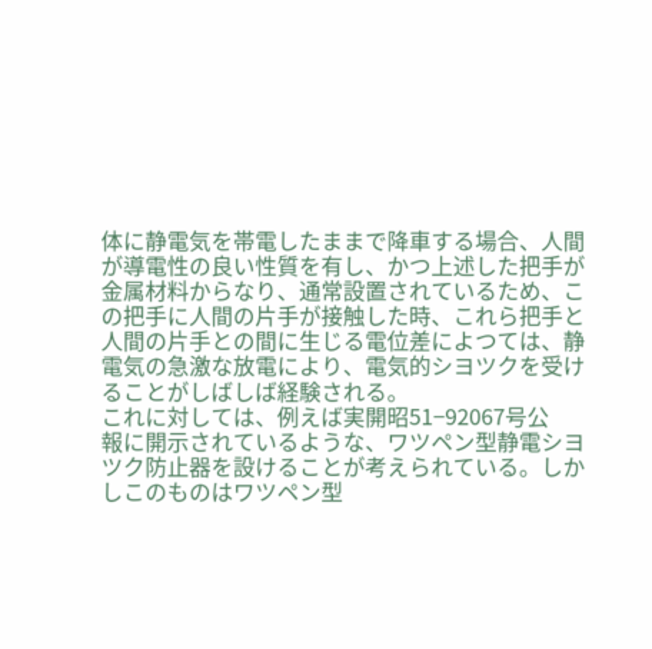体に静電気を帯電したままで降車する場合、人間
が導電性の良い性質を有し、かつ上述した把手が
金属材料からなり、通常設置されているため、こ
の把手に人間の片手が接触した時、これら把手と
人間の片手との間に生じる電位差によつては、静
電気の急激な放電により、電気的シヨツクを受け
ることがしばしば経験される。
これに対しては、例えば実開昭51−92067号公
報に開示されているような、ワツペン型静電シヨ
ツク防止器を設けることが考えられている。しか
しこのものはワツペン型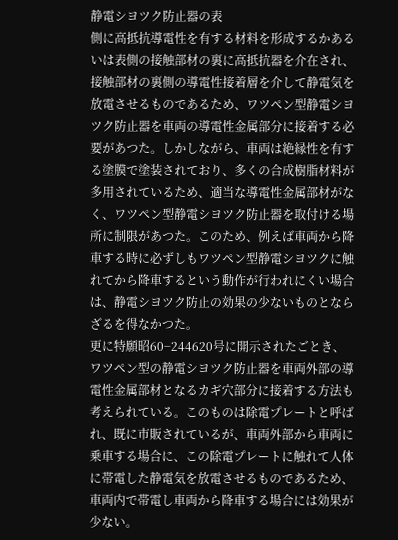静電シヨツク防止器の表
側に高抵抗導電性を有する材料を形成するかある
いは表側の接触部材の裏に高抵抗器を介在され、
接触部材の裏側の導電性接着層を介して静電気を
放電させるものであるため、ワツペン型静電シヨ
ツク防止器を車両の導電性金属部分に接着する必
要があつた。しかしながら、車両は絶縁性を有す
る塗膜で塗装されており、多くの合成樹脂材料が
多用されているため、適当な導電性金属部材がな
く、ワツペン型静電シヨツク防止器を取付ける場
所に制限があつた。このため、例えば車両から降
車する時に必ずしもワツペン型静電シヨツクに触
れてから降車するという動作が行われにくい場合
は、静電シヨツク防止の効果の少ないものとなら
ざるを得なかつた。
更に特願昭60−244620号に開示されたごとき、
ワツペン型の静電シヨツク防止器を車両外部の導
電性金属部材となるカギ穴部分に接着する方法も
考えられている。このものは除電プレートと呼ば
れ、既に市販されているが、車両外部から車両に
乗車する場合に、この除電プレートに触れて人体
に帯電した静電気を放電させるものであるため、
車両内で帯電し車両から降車する場合には効果が
少ない。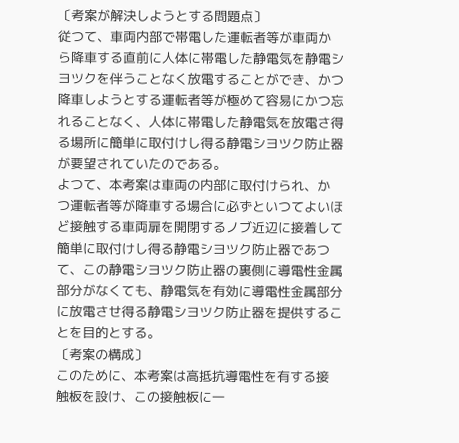〔考案が解決しようとする問題点〕
従つて、車両内部で帯電した運転者等が車両か
ら降車する直前に人体に帯電した静電気を静電シ
ヨツクを伴うことなく放電することができ、かつ
降車しようとする運転者等が極めて容易にかつ忘
れることなく、人体に帯電した静電気を放電さ得
る場所に簡単に取付けし得る静電シヨツク防止器
が要望されていたのである。
よつて、本考案は車両の内部に取付けられ、か
つ運転者等が降車する場合に必ずといつてよいほ
ど接触する車両扉を開閉するノブ近辺に接着して
簡単に取付けし得る静電シヨツク防止器であつ
て、この静電シヨツク防止器の裏側に導電性金属
部分がなくても、静電気を有効に導電性金属部分
に放電させ得る静電シヨツク防止器を提供するこ
とを目的とする。
〔考案の構成〕
このために、本考案は高抵抗導電性を有する接
触板を設け、この接触板に一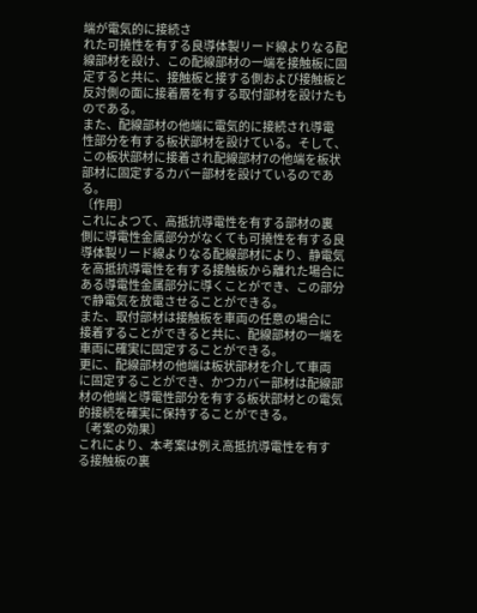端が電気的に接続さ
れた可撓性を有する良導体製リード線よりなる配
線部材を設け、この配線部材の一端を接触板に固
定すると共に、接触板と接する側および接触板と
反対側の面に接着層を有する取付部材を設けたも
のである。
また、配線部材の他端に電気的に接続され導電
性部分を有する板状部材を設けている。そして、
この板状部材に接着され配線部材7の他端を板状
部材に固定するカバー部材を設けているのであ
る。
〔作用〕
これによつて、高抵抗導電性を有する部材の裏
側に導電性金属部分がなくても可撓性を有する良
導体製リード線よりなる配線部材により、静電気
を高抵抗導電性を有する接触板から離れた場合に
ある導電性金属部分に導くことができ、この部分
で静電気を放電させることができる。
また、取付部材は接触板を車両の任意の場合に
接着することができると共に、配線部材の一端を
車両に確実に固定することができる。
更に、配線部材の他端は板状部材を介して車両
に固定することができ、かつカバー部材は配線部
材の他端と導電性部分を有する板状部材との電気
的接続を確実に保持することができる。
〔考案の効果〕
これにより、本考案は例え高抵抗導電性を有す
る接触板の裏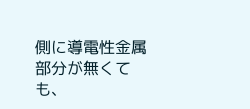側に導電性金属部分が無くても、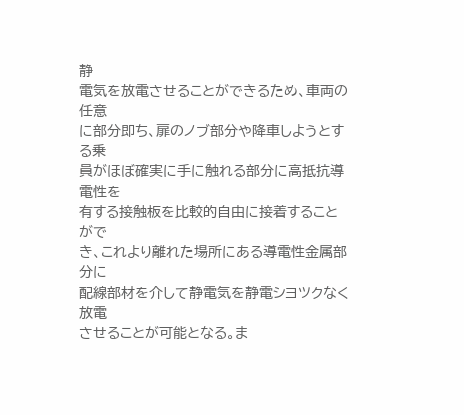静
電気を放電させることができるため、車両の任意
に部分即ち、扉のノブ部分や降車しようとする乗
員がほぼ確実に手に触れる部分に高抵抗導電性を
有する接触板を比較的自由に接着することがで
き、これより離れた場所にある導電性金属部分に
配線部材を介して静電気を静電シヨツクなく放電
させることが可能となる。ま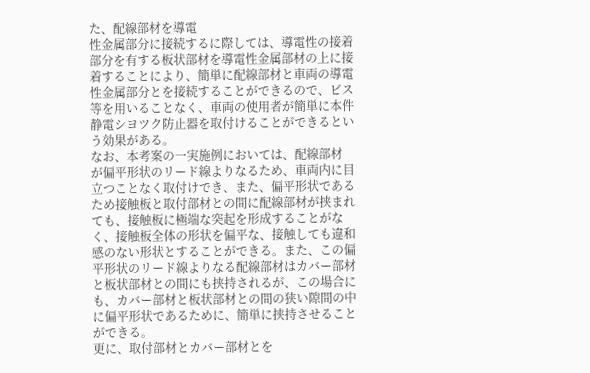た、配線部材を導電
性金属部分に接続するに際しては、導電性の接着
部分を有する板状部材を導電性金属部材の上に接
着することにより、簡単に配線部材と車両の導電
性金属部分とを接続することができるので、ビス
等を用いることなく、車両の使用者が簡単に本件
静電シヨツク防止器を取付けることができるとい
う効果がある。
なお、本考案の一実施例においては、配線部材
が偏平形状のリード線よりなるため、車両内に目
立つことなく取付けでき、また、偏平形状である
ため接触板と取付部材との間に配線部材が挟まれ
ても、接触板に極端な突起を形成することがな
く、接触板全体の形状を偏平な、接触しても違和
感のない形状とすることができる。また、この偏
平形状のリード線よりなる配線部材はカバー部材
と板状部材との間にも挟持されるが、この場合に
も、カバー部材と板状部材との間の狭い隙間の中
に偏平形状であるために、簡単に挟持させること
ができる。
更に、取付部材とカバー部材とを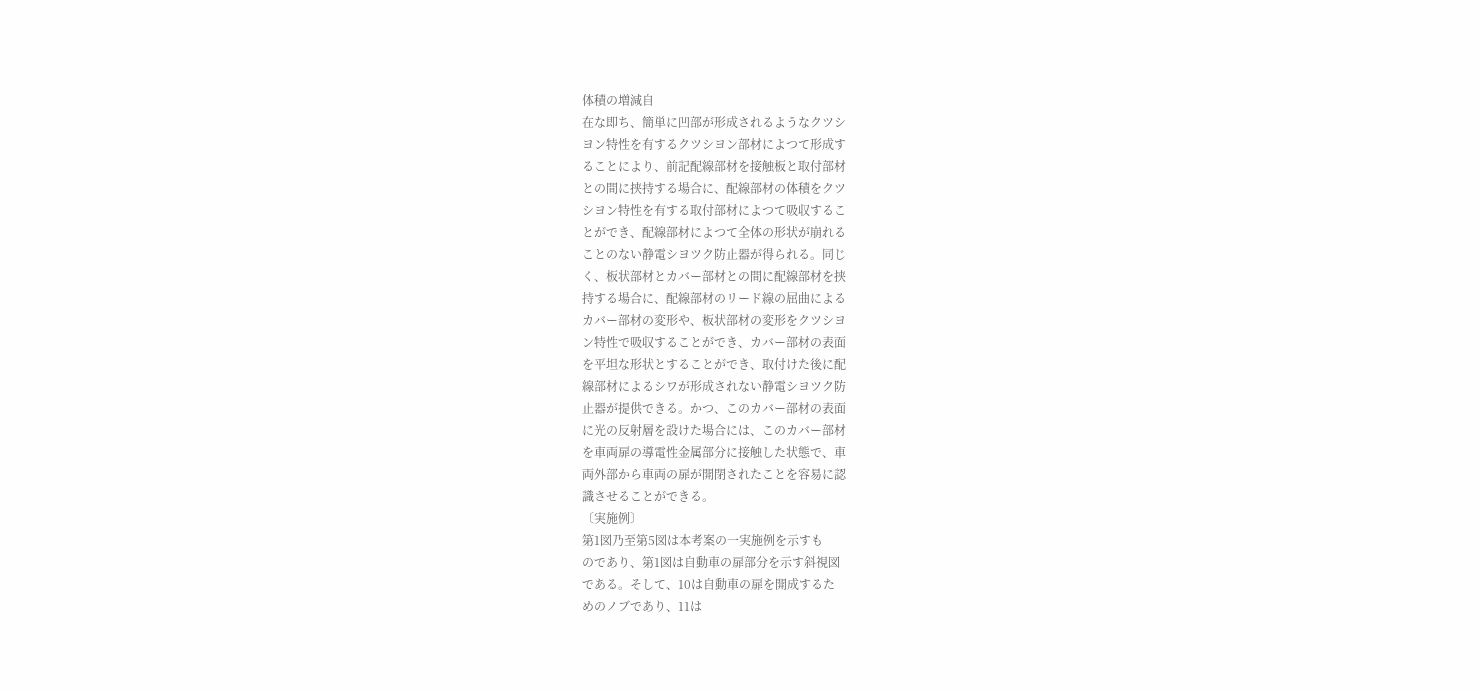体積の増減自
在な即ち、簡単に凹部が形成されるようなクツシ
ヨン特性を有するクツシヨン部材によつて形成す
ることにより、前記配線部材を接触板と取付部材
との間に挟持する場合に、配線部材の体積をクツ
シヨン特性を有する取付部材によつて吸収するこ
とができ、配線部材によつて全体の形状が崩れる
ことのない静電シヨツク防止器が得られる。同じ
く、板状部材とカバー部材との間に配線部材を挟
持する場合に、配線部材のリード線の屈曲による
カバー部材の変形や、板状部材の変形をクツシヨ
ン特性で吸収することができ、カバー部材の表面
を平坦な形状とすることができ、取付けた後に配
線部材によるシワが形成されない静電シヨツク防
止器が提供できる。かつ、このカバー部材の表面
に光の反射層を設けた場合には、このカバー部材
を車両扉の導電性金属部分に接触した状態で、車
両外部から車両の扉が開閉されたことを容易に認
識させることができる。
〔実施例〕
第1図乃至第5図は本考案の一実施例を示すも
のであり、第1図は自動車の扉部分を示す斜視図
である。そして、10は自動車の扉を開成するた
めのノブであり、11は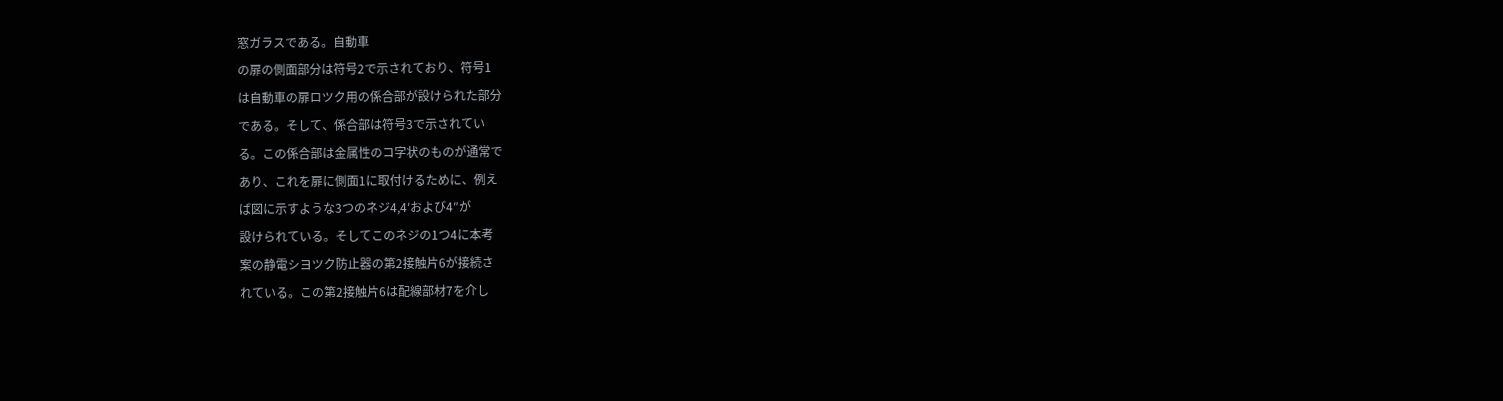窓ガラスである。自動車
の扉の側面部分は符号2で示されており、符号1
は自動車の扉ロツク用の係合部が設けられた部分
である。そして、係合部は符号3で示されてい
る。この係合部は金属性のコ字状のものが通常で
あり、これを扉に側面1に取付けるために、例え
ば図に示すような3つのネジ4,4′および4″が
設けられている。そしてこのネジの1つ4に本考
案の静電シヨツク防止器の第2接触片6が接続さ
れている。この第2接触片6は配線部材7を介し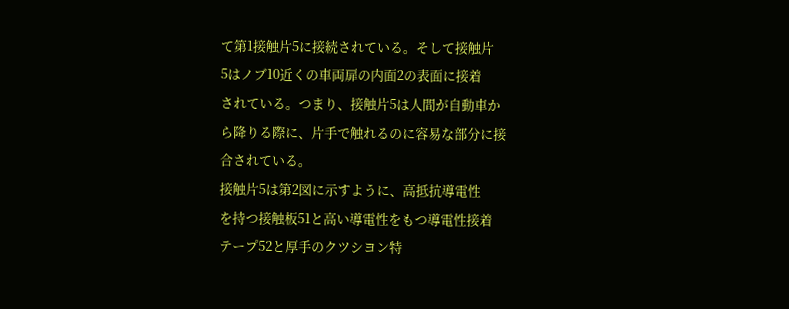て第1接触片5に接続されている。そして接触片
5はノブ10近くの車両扉の内面2の表面に接着
されている。つまり、接触片5は人間が自動車か
ら降りる際に、片手で触れるのに容易な部分に接
合されている。
接触片5は第2図に示すように、高抵抗導電性
を持つ接触板51と高い導電性をもつ導電性接着
テープ52と厚手のクツシヨン特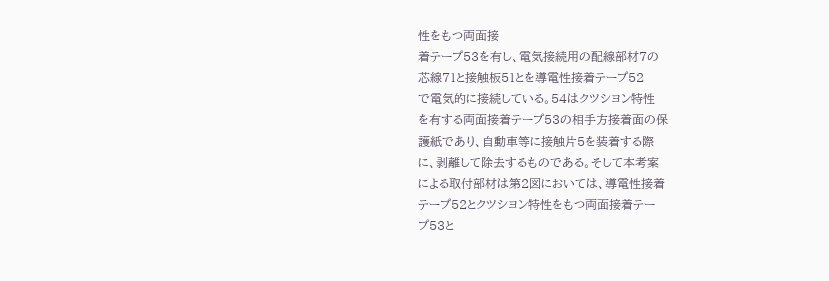性をもつ両面接
着テープ53を有し、電気接続用の配線部材7の
芯線71と接触板51とを導電性接着テープ52
で電気的に接続している。54はクツシヨン特性
を有する両面接着テープ53の相手方接着面の保
護紙であり、自動車等に接触片5を装着する際
に、剥離して除去するものである。そして本考案
による取付部材は第2図においては、導電性接着
テープ52とクツシヨン特性をもつ両面接着テー
プ53と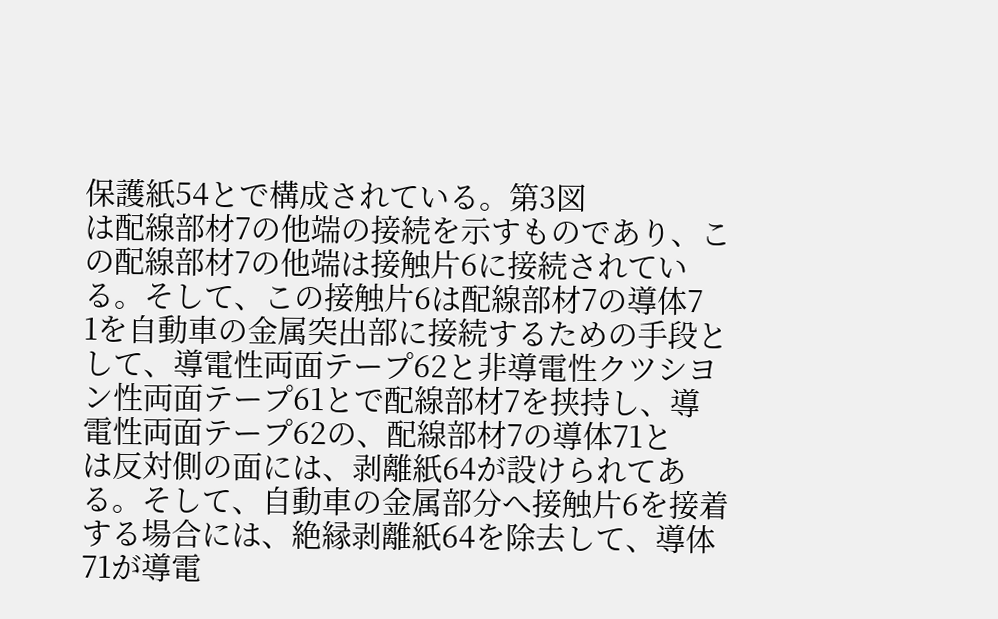保護紙54とで構成されている。第3図
は配線部材7の他端の接続を示すものであり、こ
の配線部材7の他端は接触片6に接続されてい
る。そして、この接触片6は配線部材7の導体7
1を自動車の金属突出部に接続するための手段と
して、導電性両面テープ62と非導電性クツシヨ
ン性両面テープ61とで配線部材7を挟持し、導
電性両面テープ62の、配線部材7の導体71と
は反対側の面には、剥離紙64が設けられてあ
る。そして、自動車の金属部分へ接触片6を接着
する場合には、絶縁剥離紙64を除去して、導体
71が導電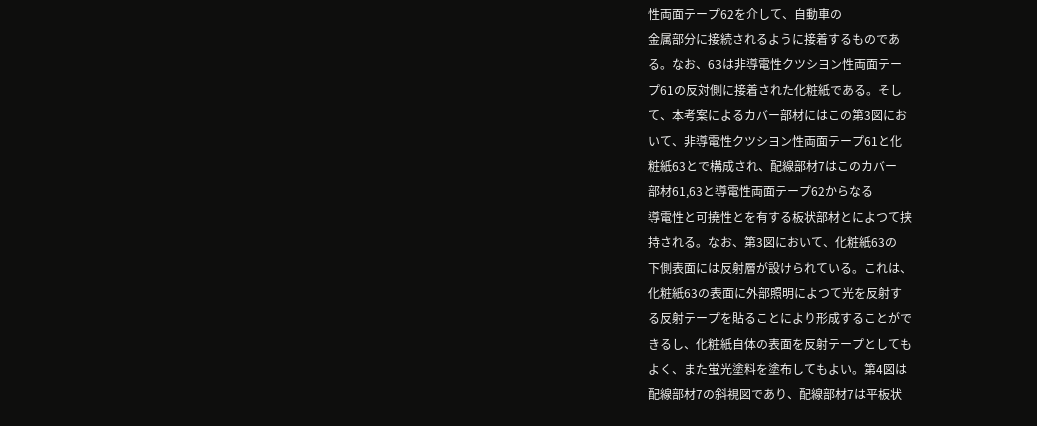性両面テープ62を介して、自動車の
金属部分に接続されるように接着するものであ
る。なお、63は非導電性クツシヨン性両面テー
プ61の反対側に接着された化粧紙である。そし
て、本考案によるカバー部材にはこの第3図にお
いて、非導電性クツシヨン性両面テープ61と化
粧紙63とで構成され、配線部材7はこのカバー
部材61,63と導電性両面テープ62からなる
導電性と可撓性とを有する板状部材とによつて挟
持される。なお、第3図において、化粧紙63の
下側表面には反射層が設けられている。これは、
化粧紙63の表面に外部照明によつて光を反射す
る反射テープを貼ることにより形成することがで
きるし、化粧紙自体の表面を反射テープとしても
よく、また蛍光塗料を塗布してもよい。第4図は
配線部材7の斜視図であり、配線部材7は平板状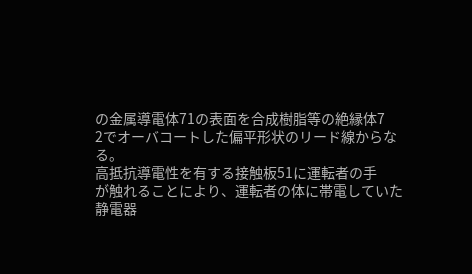の金属導電体71の表面を合成樹脂等の絶縁体7
2でオーバコートした偏平形状のリード線からな
る。
高抵抗導電性を有する接触板51に運転者の手
が触れることにより、運転者の体に帯電していた
静電器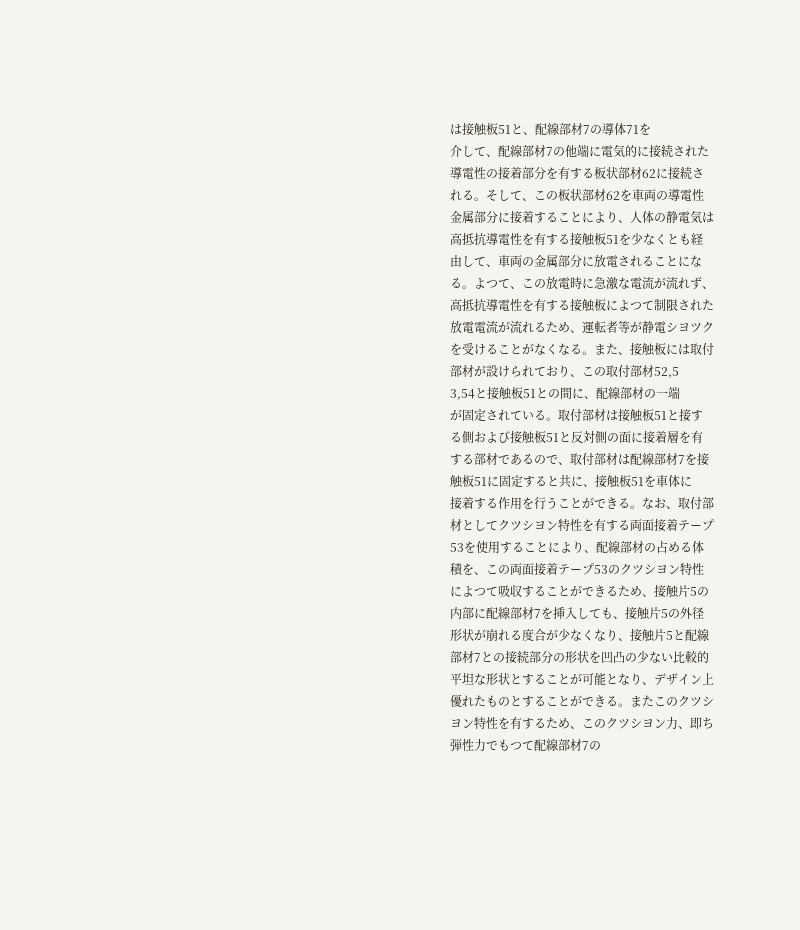は接触板51と、配線部材7の導体71を
介して、配線部材7の他端に電気的に接続された
導電性の接着部分を有する板状部材62に接続さ
れる。そして、この板状部材62を車両の導電性
金属部分に接着することにより、人体の静電気は
高抵抗導電性を有する接触板51を少なくとも経
由して、車両の金属部分に放電されることにな
る。よつて、この放電時に急激な電流が流れず、
高抵抗導電性を有する接触板によつて制限された
放電電流が流れるため、運転者等が静電シヨツク
を受けることがなくなる。また、接触板には取付
部材が設けられており、この取付部材52,5
3,54と接触板51との間に、配線部材の一端
が固定されている。取付部材は接触板51と接す
る側および接触板51と反対側の面に接着層を有
する部材であるので、取付部材は配線部材7を接
触板51に固定すると共に、接触板51を車体に
接着する作用を行うことができる。なお、取付部
材としてクツシヨン特性を有する両面接着テープ
53を使用することにより、配線部材の占める体
積を、この両面接着テープ53のクツシヨン特性
によつて吸収することができるため、接触片5の
内部に配線部材7を挿入しても、接触片5の外径
形状が崩れる度合が少なくなり、接触片5と配線
部材7との接続部分の形状を凹凸の少ない比較的
平坦な形状とすることが可能となり、デザイン上
優れたものとすることができる。またこのクツシ
ヨン特性を有するため、このクツシヨン力、即ち
弾性力でもつて配線部材7の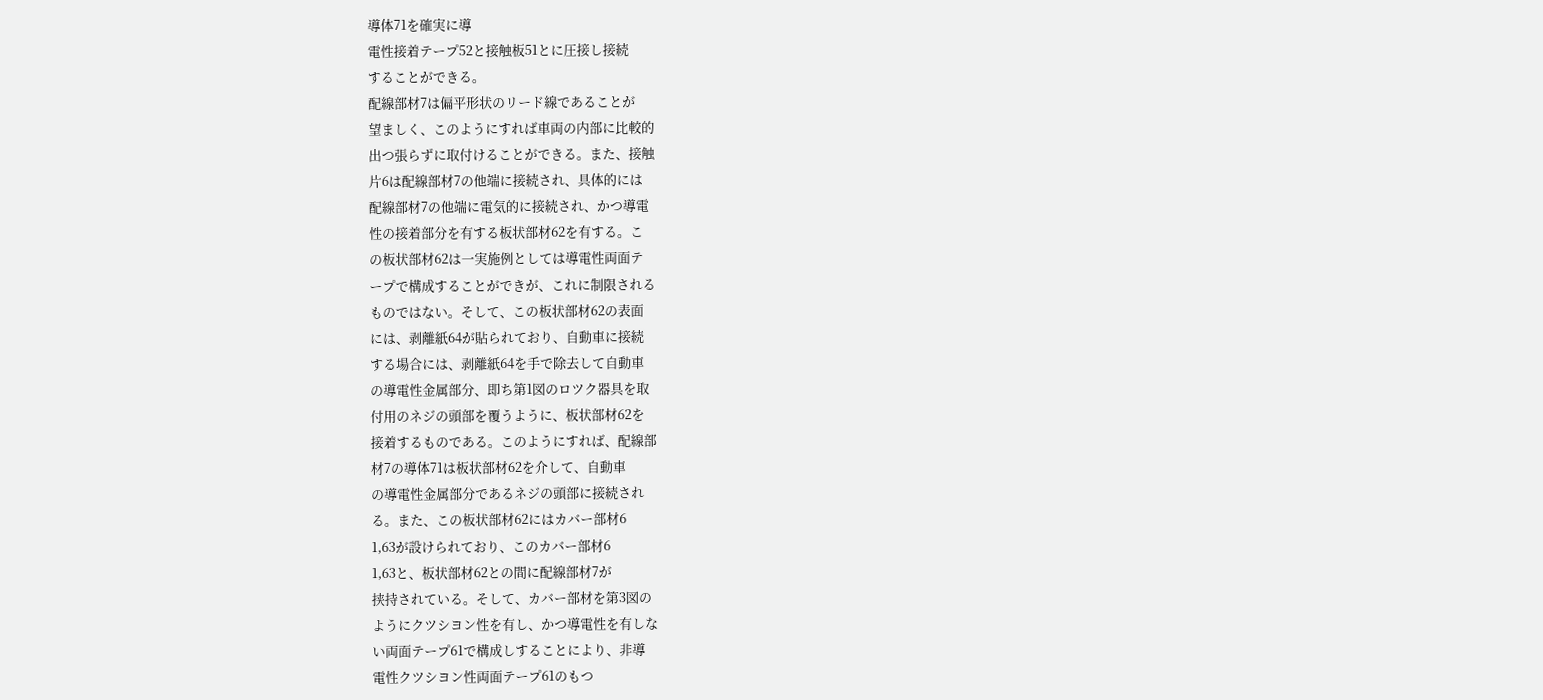導体71を確実に導
電性接着テープ52と接触板51とに圧接し接続
することができる。
配線部材7は偏平形状のリード線であることが
望ましく、このようにすれば車両の内部に比較的
出つ張らずに取付けることができる。また、接触
片6は配線部材7の他端に接続され、具体的には
配線部材7の他端に電気的に接続され、かつ導電
性の接着部分を有する板状部材62を有する。こ
の板状部材62は一実施例としては導電性両面テ
ープで構成することができが、これに制限される
ものではない。そして、この板状部材62の表面
には、剥離紙64が貼られており、自動車に接続
する場合には、剥離紙64を手で除去して自動車
の導電性金属部分、即ち第1図のロツク器具を取
付用のネジの頭部を覆うように、板状部材62を
接着するものである。このようにすれば、配線部
材7の導体71は板状部材62を介して、自動車
の導電性金属部分であるネジの頭部に接続され
る。また、この板状部材62にはカバー部材6
1,63が設けられており、このカバー部材6
1,63と、板状部材62との間に配線部材7が
挟持されている。そして、カバー部材を第3図の
ようにクツシヨン性を有し、かつ導電性を有しな
い両面テープ61で構成しすることにより、非導
電性クツシヨン性両面テープ61のもつ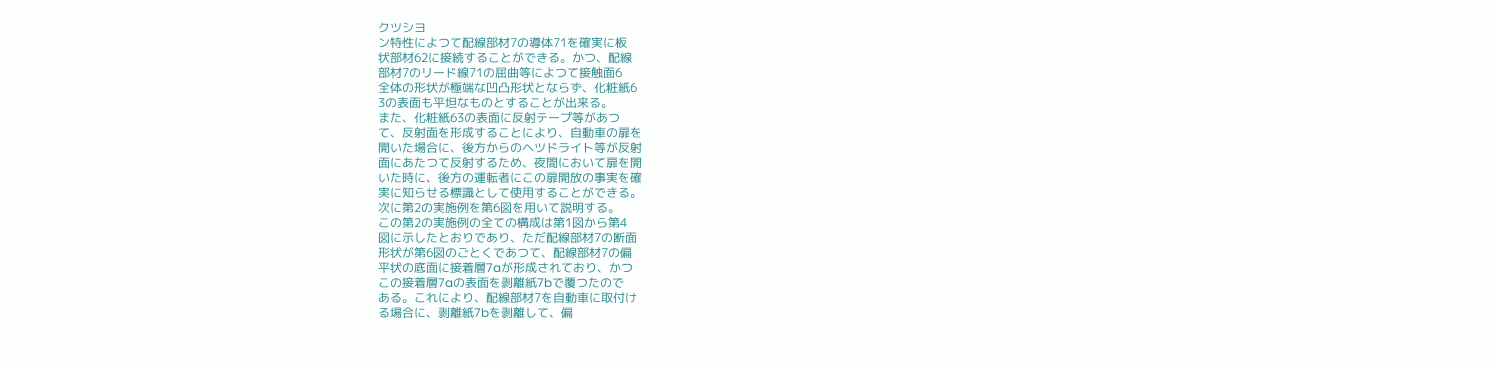クツシヨ
ン特性によつて配線部材7の導体71を確実に板
状部材62に接続することができる。かつ、配線
部材7のリード線71の屈曲等によつて接触面6
全体の形状が極端な凹凸形状とならず、化粧紙6
3の表面も平坦なものとすることが出来る。
また、化粧紙63の表面に反射テープ等があつ
て、反射面を形成することにより、自動車の扉を
開いた場合に、後方からのヘツドライト等が反射
面にあたつて反射するため、夜間において扉を開
いた時に、後方の運転者にこの扉開放の事実を確
実に知らせる標識として使用することができる。
次に第2の実施例を第6図を用いて説明する。
この第2の実施例の全ての構成は第1図から第4
図に示したとおりであり、ただ配線部材7の断面
形状が第6図のごとくであつて、配線部材7の偏
平状の底面に接着層7aが形成されており、かつ
この接着層7aの表面を剥離紙7bで覆つたので
ある。これにより、配線部材7を自動車に取付け
る場合に、剥離紙7bを剥離して、偏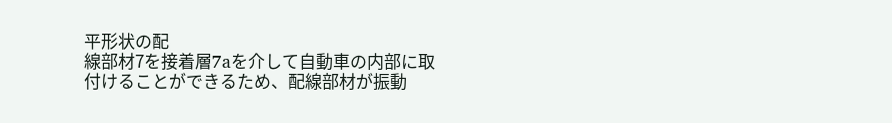平形状の配
線部材7を接着層7aを介して自動車の内部に取
付けることができるため、配線部材が振動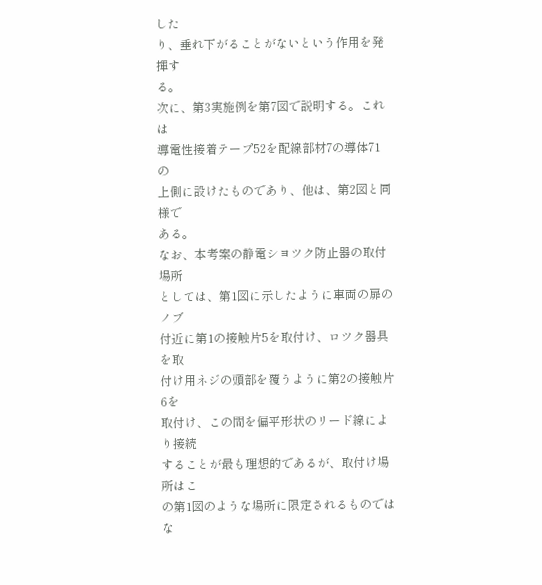した
り、垂れ下がることがないという作用を発揮す
る。
次に、第3実施例を第7図で説明する。これは
導電性接着テープ52を配線部材7の導体71の
上側に設けたものであり、他は、第2図と同様で
ある。
なお、本考案の静電シヨツク防止器の取付場所
としては、第1図に示したように車両の扉のノブ
付近に第1の接触片5を取付け、ロツク器具を取
付け用ネジの頭部を覆うように第2の接触片6を
取付け、この間を偏平形状のリード線により接続
することが最も理想的であるが、取付け場所はこ
の第1図のような場所に限定されるものではな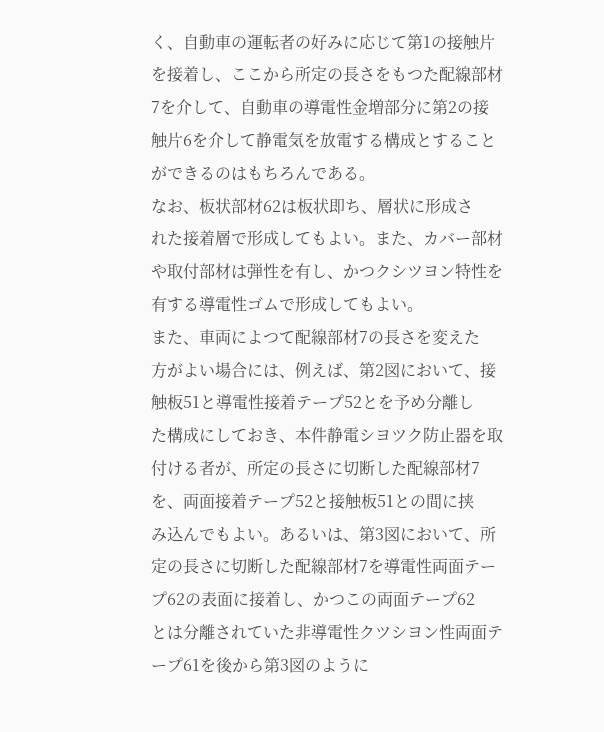く、自動車の運転者の好みに応じて第1の接触片
を接着し、ここから所定の長さをもつた配線部材
7を介して、自動車の導電性金増部分に第2の接
触片6を介して静電気を放電する構成とすること
ができるのはもちろんである。
なお、板状部材62は板状即ち、層状に形成さ
れた接着層で形成してもよい。また、カバー部材
や取付部材は弾性を有し、かつクシツヨン特性を
有する導電性ゴムで形成してもよい。
また、車両によつて配線部材7の長さを変えた
方がよい場合には、例えば、第2図において、接
触板51と導電性接着テープ52とを予め分離し
た構成にしておき、本件静電シヨツク防止器を取
付ける者が、所定の長さに切断した配線部材7
を、両面接着テープ52と接触板51との間に挟
み込んでもよい。あるいは、第3図において、所
定の長さに切断した配線部材7を導電性両面テー
プ62の表面に接着し、かつこの両面テープ62
とは分離されていた非導電性クツシヨン性両面テ
ープ61を後から第3図のように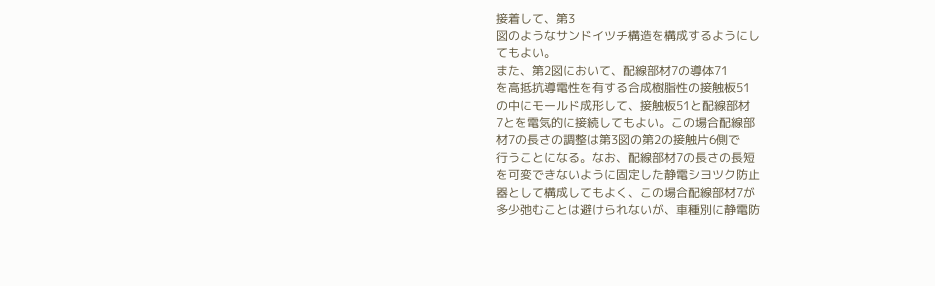接着して、第3
図のようなサンドイツチ構造を構成するようにし
てもよい。
また、第2図において、配線部材7の導体71
を高抵抗導電性を有する合成樹脂性の接触板51
の中にモールド成形して、接触板51と配線部材
7とを電気的に接続してもよい。この場合配線部
材7の長さの調整は第3図の第2の接触片6側で
行うことになる。なお、配線部材7の長さの長短
を可変できないように固定した静電シヨツク防止
器として構成してもよく、この場合配線部材7が
多少弛むことは避けられないが、車種別に静電防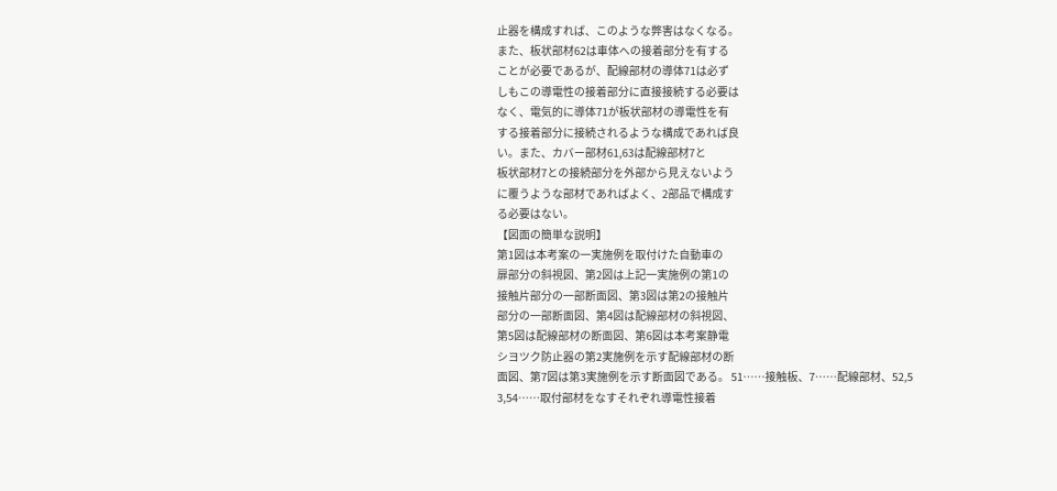止器を構成すれば、このような弊害はなくなる。
また、板状部材62は車体への接着部分を有する
ことが必要であるが、配線部材の導体71は必ず
しもこの導電性の接着部分に直接接続する必要は
なく、電気的に導体71が板状部材の導電性を有
する接着部分に接続されるような構成であれば良
い。また、カバー部材61,63は配線部材7と
板状部材7との接続部分を外部から見えないよう
に覆うような部材であればよく、2部品で構成す
る必要はない。
【図面の簡単な説明】
第1図は本考案の一実施例を取付けた自動車の
扉部分の斜視図、第2図は上記一実施例の第1の
接触片部分の一部断面図、第3図は第2の接触片
部分の一部断面図、第4図は配線部材の斜視図、
第5図は配線部材の断面図、第6図は本考案静電
シヨツク防止器の第2実施例を示す配線部材の断
面図、第7図は第3実施例を示す断面図である。 51……接触板、7……配線部材、52,5
3,54……取付部材をなすそれぞれ導電性接着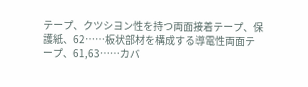テープ、クツシヨン性を持つ両面接着テープ、保
護紙、62……板状部材を構成する導電性両面テ
ープ、61,63……カバ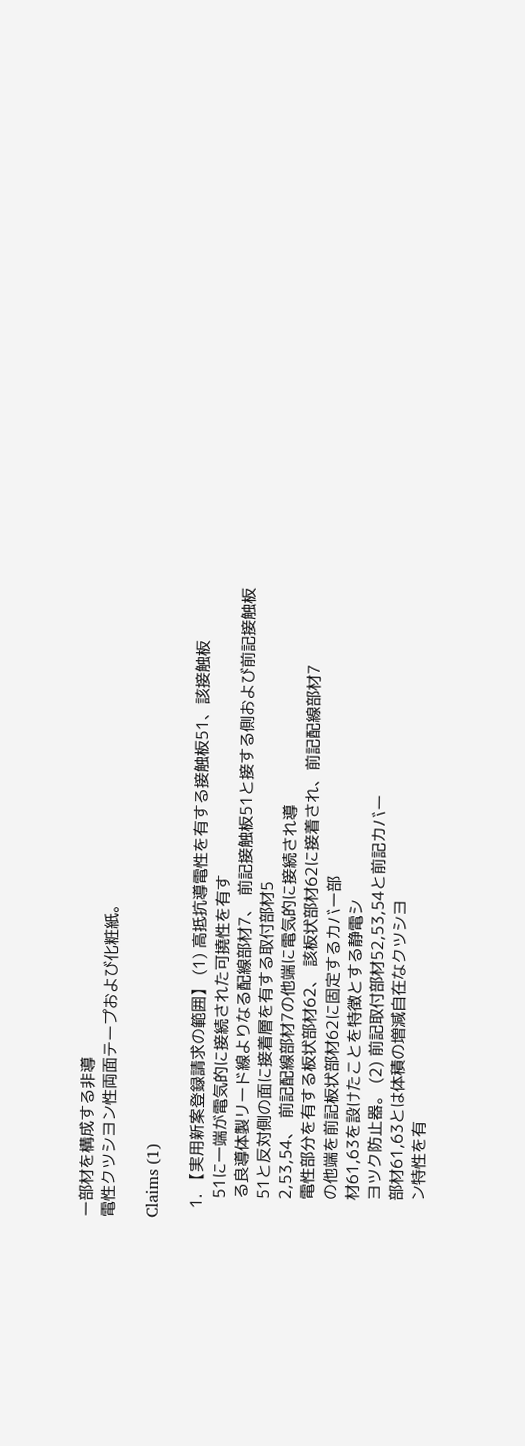ー部材を構成する非導
電性クツシヨン性両面テープおよび化粧紙。

Claims (1)

  1. 【実用新案登録請求の範囲】 (1) 高抵抗導電性を有する接触板51、該接触板
    51に一端が電気的に接続された可撓性を有す
    る良導体製リード線よりなる配線部材7、 前記接触板51と接する側および前記接触板
    51と反対側の面に接着層を有する取付部材5
    2,53,54、 前記配線部材7の他端に電気的に接続され導
    電性部分を有する板状部材62、 該板状部材62に接着され、前記配線部材7
    の他端を前記板状部材62に固定するカバー部
    材61,63を設けたことを特徴とする静電シ
    ヨツク防止器。 (2) 前記取付部材52,53,54と前記カバー
    部材61,63とは体積の増減自在なクツシヨ
    ン特性を有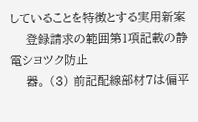していることを特徴とする実用新案
    登録請求の範囲第1項記載の静電シヨツク防止
    器。 (3) 前記配線部材7は偏平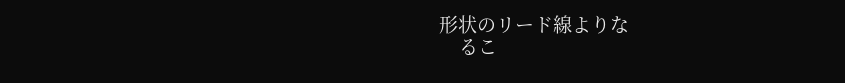形状のリード線よりな
    るこ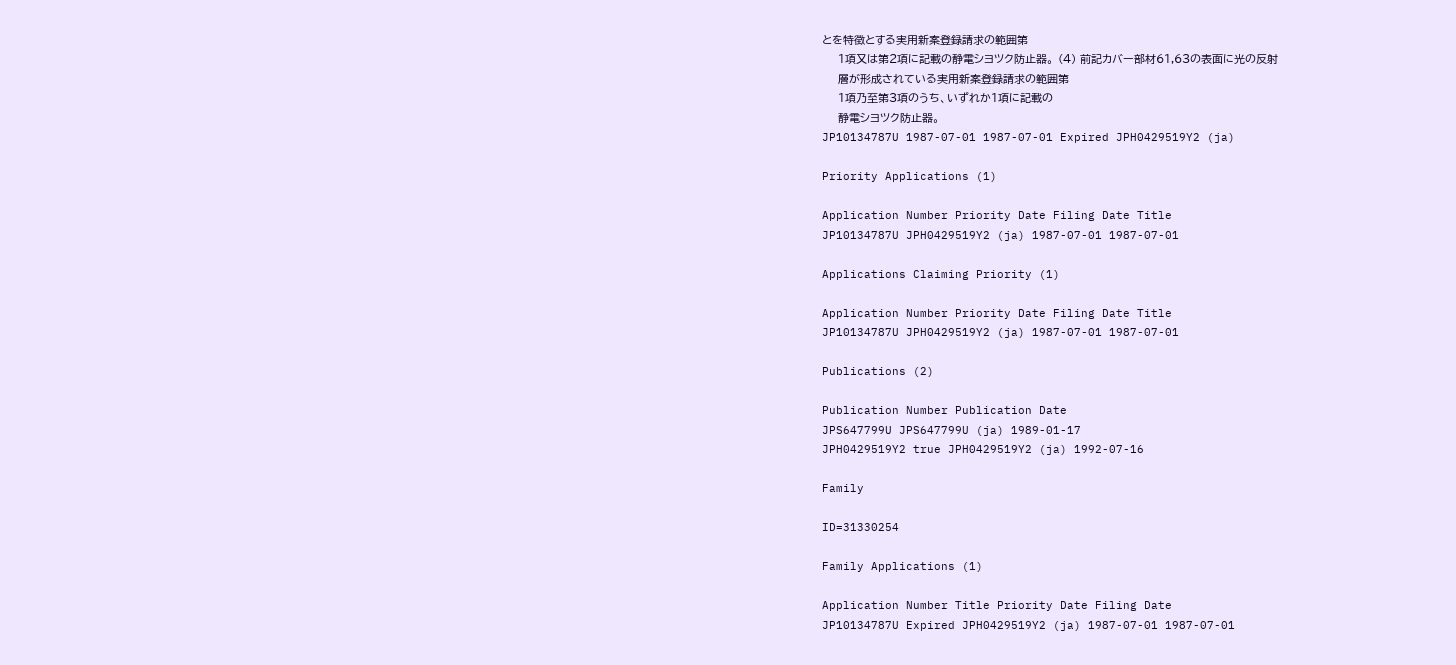とを特徴とする実用新案登録請求の範囲第
    1項又は第2項に記載の静電シヨツク防止器。 (4) 前記カバー部材61,63の表面に光の反射
    層が形成されている実用新案登録請求の範囲第
    1項乃至第3項のうち、いずれか1項に記載の
    静電シヨツク防止器。
JP10134787U 1987-07-01 1987-07-01 Expired JPH0429519Y2 (ja)

Priority Applications (1)

Application Number Priority Date Filing Date Title
JP10134787U JPH0429519Y2 (ja) 1987-07-01 1987-07-01

Applications Claiming Priority (1)

Application Number Priority Date Filing Date Title
JP10134787U JPH0429519Y2 (ja) 1987-07-01 1987-07-01

Publications (2)

Publication Number Publication Date
JPS647799U JPS647799U (ja) 1989-01-17
JPH0429519Y2 true JPH0429519Y2 (ja) 1992-07-16

Family

ID=31330254

Family Applications (1)

Application Number Title Priority Date Filing Date
JP10134787U Expired JPH0429519Y2 (ja) 1987-07-01 1987-07-01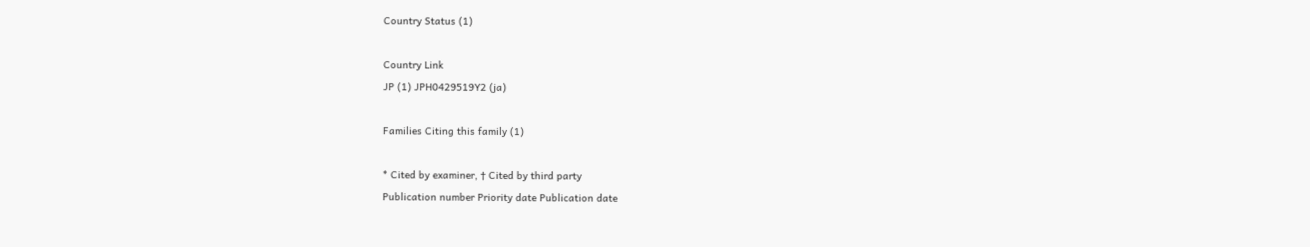Country Status (1)

Country Link
JP (1) JPH0429519Y2 (ja)

Families Citing this family (1)

* Cited by examiner, † Cited by third party
Publication number Priority date Publication date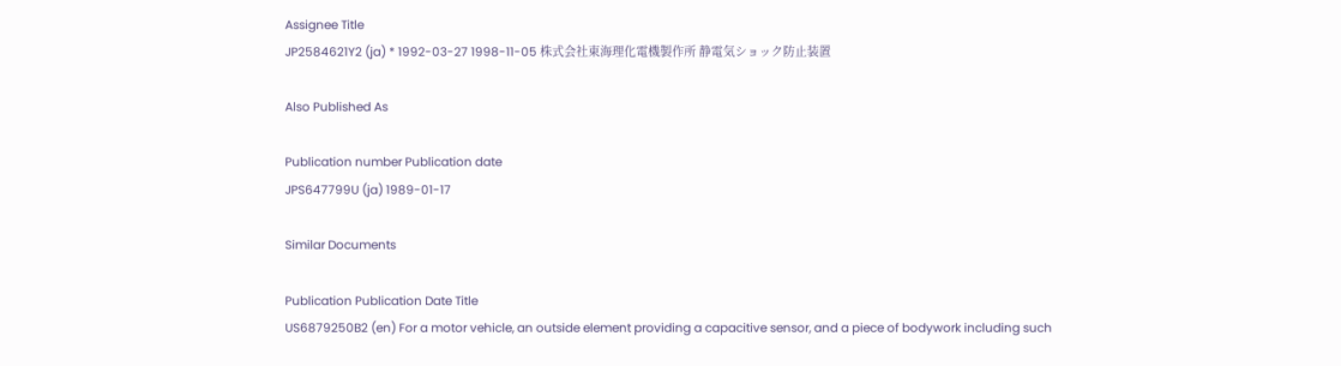Assignee Title
JP2584621Y2 (ja) * 1992-03-27 1998-11-05 株式会社東海理化電機製作所 静電気ショック防止装置

Also Published As

Publication number Publication date
JPS647799U (ja) 1989-01-17

Similar Documents

Publication Publication Date Title
US6879250B2 (en) For a motor vehicle, an outside element providing a capacitive sensor, and a piece of bodywork including such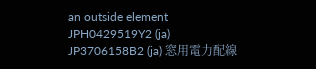an outside element
JPH0429519Y2 (ja)
JP3706158B2 (ja) 窓用電力配線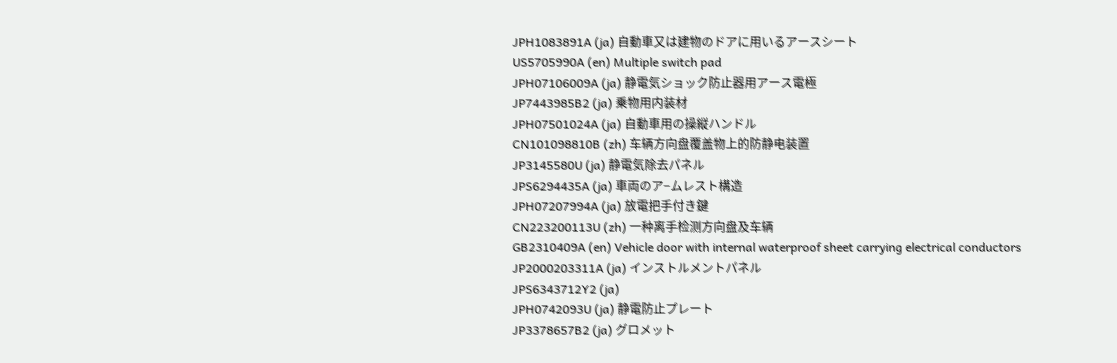JPH1083891A (ja) 自動車又は建物のドアに用いるアースシート
US5705990A (en) Multiple switch pad
JPH07106009A (ja) 静電気ショック防止器用アース電極
JP7443985B2 (ja) 乗物用内装材
JPH07501024A (ja) 自動車用の操縦ハンドル
CN101098810B (zh) 车辆方向盘覆盖物上的防静电装置
JP3145580U (ja) 静電気除去パネル
JPS6294435A (ja) 車両のア−ムレスト構造
JPH07207994A (ja) 放電把手付き鍵
CN223200113U (zh) 一种离手检测方向盘及车辆
GB2310409A (en) Vehicle door with internal waterproof sheet carrying electrical conductors
JP2000203311A (ja) インストルメントパネル
JPS6343712Y2 (ja)
JPH0742093U (ja) 静電防止プレート
JP3378657B2 (ja) グロメット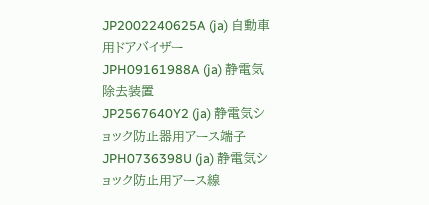JP2002240625A (ja) 自動車用ドアバイザー
JPH09161988A (ja) 静電気除去装置
JP2567640Y2 (ja) 静電気ショック防止器用アース端子
JPH0736398U (ja) 静電気ショック防止用アース線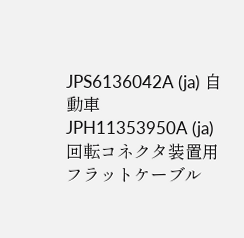JPS6136042A (ja) 自動車
JPH11353950A (ja) 回転コネクタ装置用フラットケーブル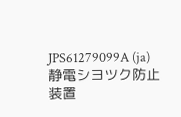JPS61279099A (ja) 静電シヨツク防止装置